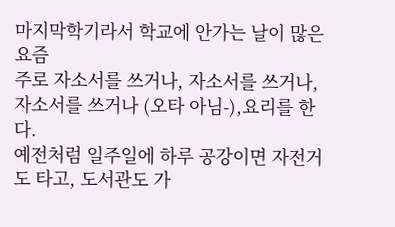마지막학기라서 학교에 안가는 날이 많은 요즘
주로 자소서를 쓰거나, 자소서를 쓰거나, 자소서를 쓰거나 (오타 아님-),요리를 한다.
예전처럼 일주일에 하루 공강이면 자전거도 타고, 도서관도 가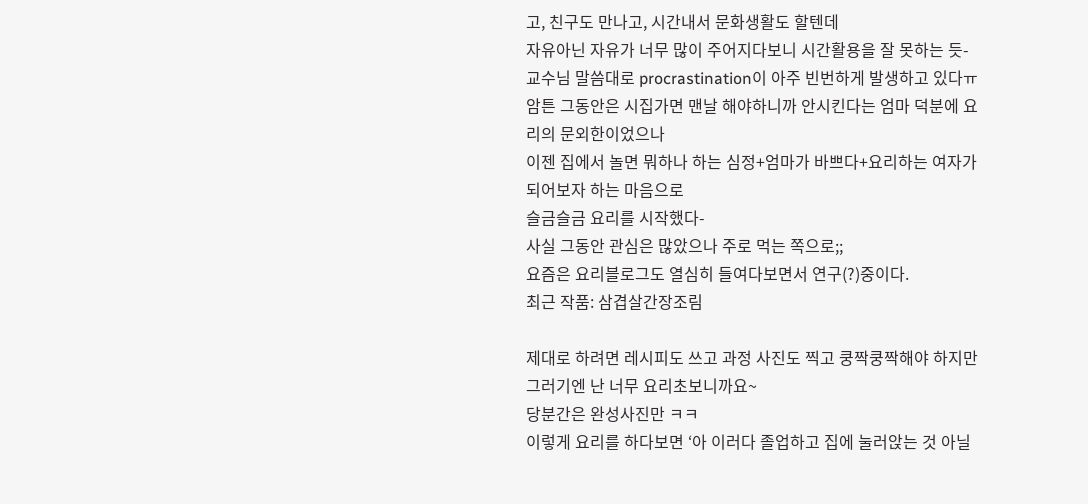고, 친구도 만나고, 시간내서 문화생활도 할텐데
자유아닌 자유가 너무 많이 주어지다보니 시간활용을 잘 못하는 듯-
교수님 말씀대로 procrastination이 아주 빈번하게 발생하고 있다ㅠ
암튼 그동안은 시집가면 맨날 해야하니까 안시킨다는 엄마 덕분에 요리의 문외한이었으나
이젠 집에서 놀면 뭐하나 하는 심정+엄마가 바쁘다+요리하는 여자가 되어보자 하는 마음으로
슬금슬금 요리를 시작했다-
사실 그동안 관심은 많았으나 주로 먹는 쪽으로;;
요즘은 요리블로그도 열심히 들여다보면서 연구(?)중이다.
최근 작품: 삼겹살간장조림

제대로 하려면 레시피도 쓰고 과정 사진도 찍고 쿵짝쿵짝해야 하지만
그러기엔 난 너무 요리초보니까요~
당분간은 완성사진만 ㅋㅋ
이렇게 요리를 하다보면 ‘아 이러다 졸업하고 집에 눌러앉는 것 아닐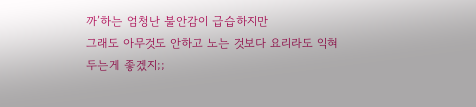까’하는 엄청난 불안감이 급습하지만
그래도 아무것도 안하고 노는 것보다 요리라도 익혀두는게 좋겠지;;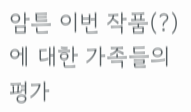암튼 이번 작품(?)에 대한 가족들의 평가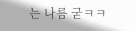는 나름 굳ㅋㅋ